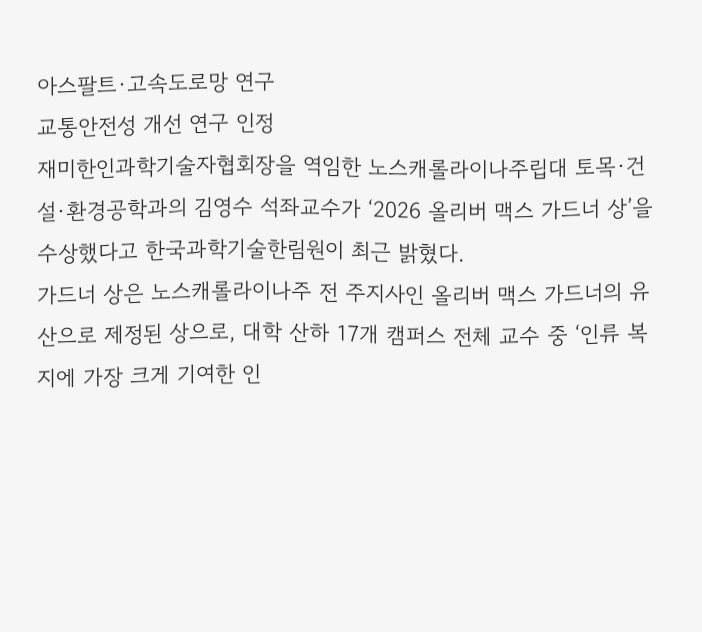아스팔트·고속도로망 연구
교통안전성 개선 연구 인정
재미한인과학기술자협회장을 역임한 노스캐롤라이나주립대 토목·건설·환경공학과의 김영수 석좌교수가 ‘2026 올리버 맥스 가드너 상’을 수상했다고 한국과학기술한림원이 최근 밝혔다.
가드너 상은 노스캐롤라이나주 전 주지사인 올리버 맥스 가드너의 유산으로 제정된 상으로, 대학 산하 17개 캠퍼스 전체 교수 중 ‘인류 복지에 가장 크게 기여한 인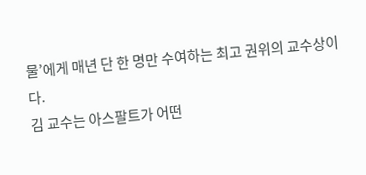물’에게 매년 단 한 명만 수여하는 최고 권위의 교수상이다.
김 교수는 아스팔트가 어떤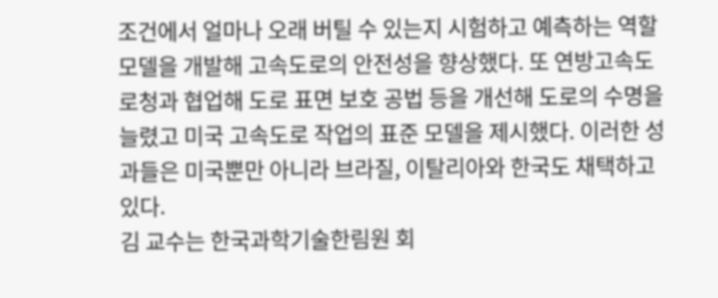조건에서 얼마나 오래 버틸 수 있는지 시험하고 예측하는 역할모델을 개발해 고속도로의 안전성을 향상했다. 또 연방고속도로청과 협업해 도로 표면 보호 공법 등을 개선해 도로의 수명을 늘렸고 미국 고속도로 작업의 표준 모델을 제시했다. 이러한 성과들은 미국뿐만 아니라 브라질, 이탈리아와 한국도 채택하고 있다.
김 교수는 한국과학기술한림원 회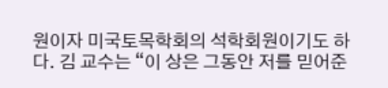원이자 미국토목학회의 석학회원이기도 하다. 김 교수는 “이 상은 그동안 저를 믿어준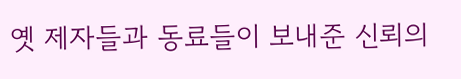옛 제자들과 동료들이 보내준 신뢰의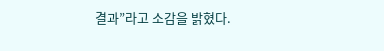결과”라고 소감을 밝혔다.